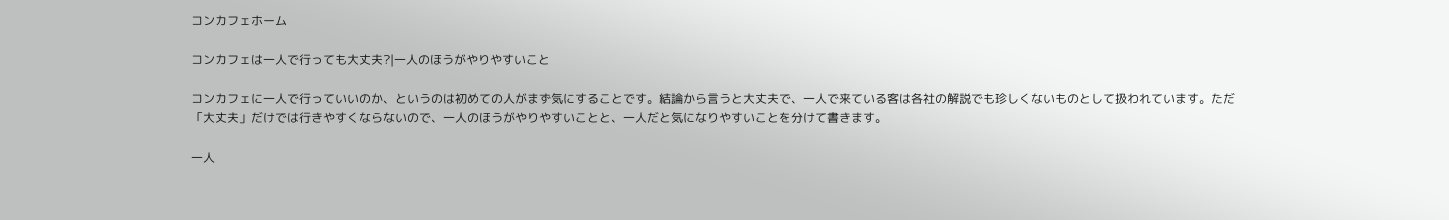コンカフェホーム

コンカフェは一人で行っても大丈夫?|一人のほうがやりやすいこと

コンカフェに一人で行っていいのか、というのは初めての人がまず気にすることです。結論から言うと大丈夫で、一人で来ている客は各社の解説でも珍しくないものとして扱われています。ただ「大丈夫」だけでは行きやすくならないので、一人のほうがやりやすいことと、一人だと気になりやすいことを分けて書きます。

一人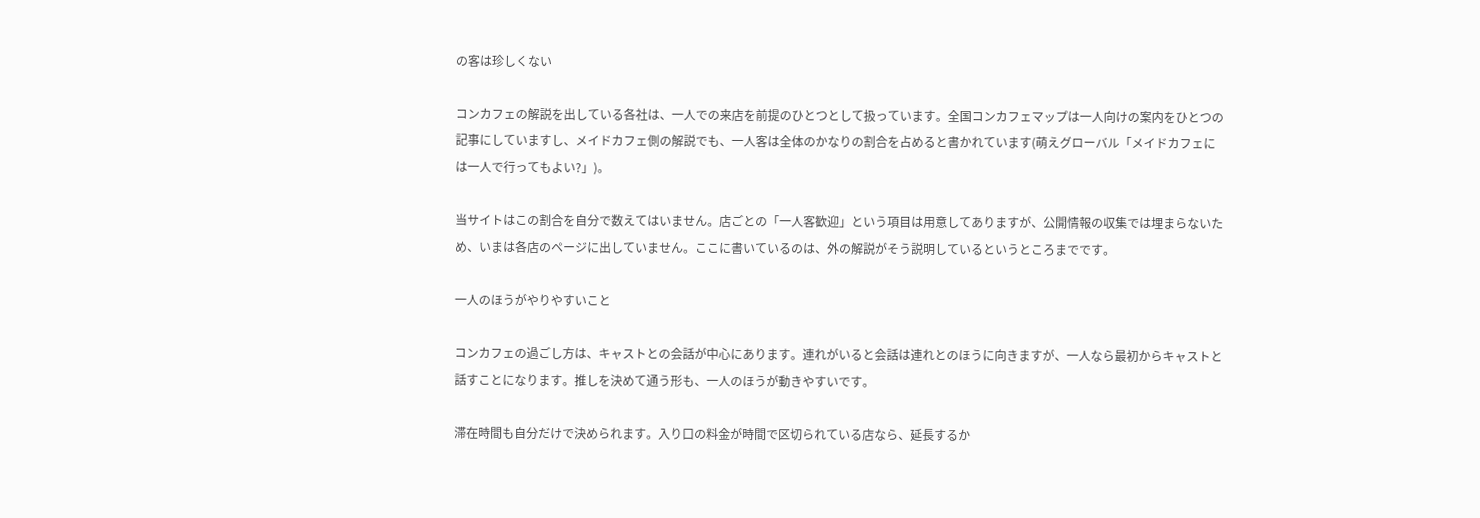の客は珍しくない

コンカフェの解説を出している各社は、一人での来店を前提のひとつとして扱っています。全国コンカフェマップは一人向けの案内をひとつの記事にしていますし、メイドカフェ側の解説でも、一人客は全体のかなりの割合を占めると書かれています(萌えグローバル「メイドカフェには一人で行ってもよい?」)。

当サイトはこの割合を自分で数えてはいません。店ごとの「一人客歓迎」という項目は用意してありますが、公開情報の収集では埋まらないため、いまは各店のページに出していません。ここに書いているのは、外の解説がそう説明しているというところまでです。

一人のほうがやりやすいこと

コンカフェの過ごし方は、キャストとの会話が中心にあります。連れがいると会話は連れとのほうに向きますが、一人なら最初からキャストと話すことになります。推しを決めて通う形も、一人のほうが動きやすいです。

滞在時間も自分だけで決められます。入り口の料金が時間で区切られている店なら、延長するか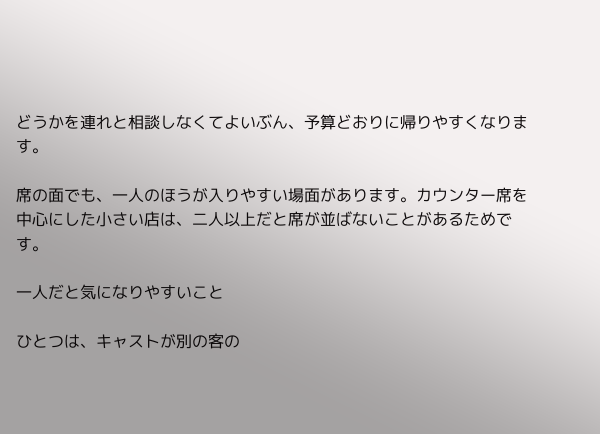どうかを連れと相談しなくてよいぶん、予算どおりに帰りやすくなります。

席の面でも、一人のほうが入りやすい場面があります。カウンター席を中心にした小さい店は、二人以上だと席が並ばないことがあるためです。

一人だと気になりやすいこと

ひとつは、キャストが別の客の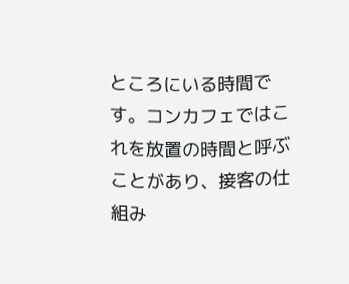ところにいる時間です。コンカフェではこれを放置の時間と呼ぶことがあり、接客の仕組み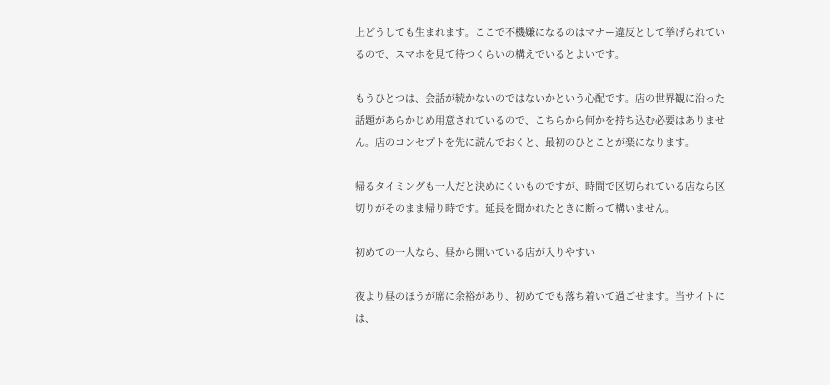上どうしても生まれます。ここで不機嫌になるのはマナー違反として挙げられているので、スマホを見て待つくらいの構えでいるとよいです。

もうひとつは、会話が続かないのではないかという心配です。店の世界観に沿った話題があらかじめ用意されているので、こちらから何かを持ち込む必要はありません。店のコンセプトを先に読んでおくと、最初のひとことが楽になります。

帰るタイミングも一人だと決めにくいものですが、時間で区切られている店なら区切りがそのまま帰り時です。延長を聞かれたときに断って構いません。

初めての一人なら、昼から開いている店が入りやすい

夜より昼のほうが席に余裕があり、初めてでも落ち着いて過ごせます。当サイトには、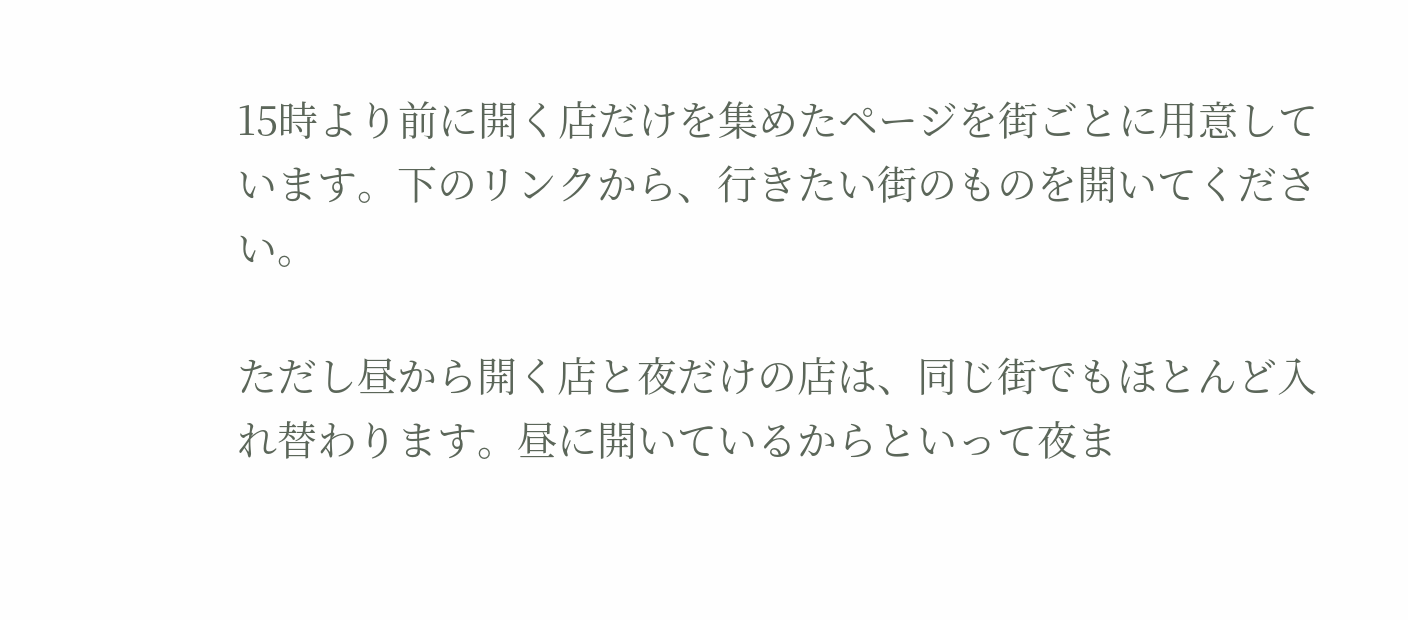15時より前に開く店だけを集めたページを街ごとに用意しています。下のリンクから、行きたい街のものを開いてください。

ただし昼から開く店と夜だけの店は、同じ街でもほとんど入れ替わります。昼に開いているからといって夜ま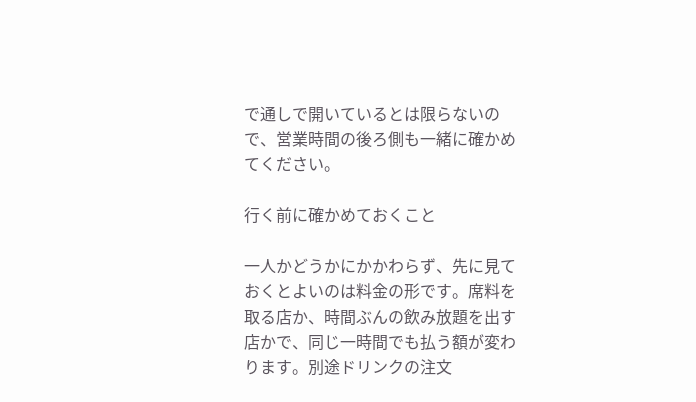で通しで開いているとは限らないので、営業時間の後ろ側も一緒に確かめてください。

行く前に確かめておくこと

一人かどうかにかかわらず、先に見ておくとよいのは料金の形です。席料を取る店か、時間ぶんの飲み放題を出す店かで、同じ一時間でも払う額が変わります。別途ドリンクの注文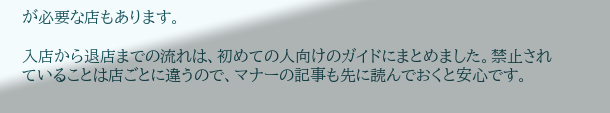が必要な店もあります。

入店から退店までの流れは、初めての人向けのガイドにまとめました。禁止されていることは店ごとに違うので、マナーの記事も先に読んでおくと安心です。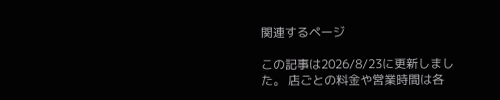関連するページ

この記事は2026/8/23に更新しました。 店ごとの料金や営業時間は各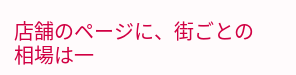店舗のページに、街ごとの相場は一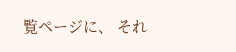覧ページに、 それ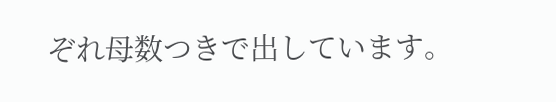ぞれ母数つきで出しています。